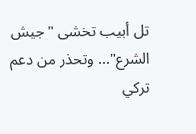تل أبيب تخشى "جيش الشرع"... وتحذر من دعم تركي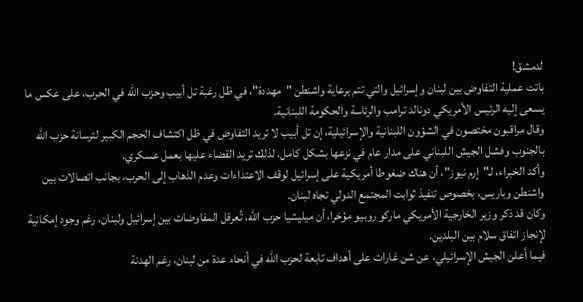لدمشق!
باتت عملية التفاوض بين لبنان وإسرائيل والتي تتم برعاية واشنطن "مهددة"، في ظل رغبة تل أبيب وحزب الله في الحرب، على عكس ما يسعى إليه الرئيس الأمريكي دونالد ترامب والرئاسة والحكومة اللبنانية.
وقال مراقبون مختصون في الشؤون اللبنانية والإسرائيلية، إن تل أبيب لا تريد التفاوض في ظل اكتشاف الحجم الكبير لترسانة حزب الله بالجنوب وفشل الجيش اللبناني على مدار عام في نزعها بشكل كامل، لذلك تريد القضاء عليها بعمل عسكري.
وأكد الخبراء، لـ"إرم نيوز"، أن هناك ضغوطا أمريكية على إسرائيل لوقف الاعتداءات وعدم الذهاب إلى الحرب، بجانب اتصالات بين واشنطن وباريس، بخصوص تنفيذ ثوابت المجتمع الدولي تجاه لبنان.
وكان قد ذكر وزير الخارجية الأمريكي ماركو روبيو مؤخرا، أن ميليشيا حزب الله، تُعرقل المفاوضات بين إسرائيل ولبنان، رغم وجود إمكانية لإنجاز اتفاق سلام بين البلدين.
فيما أعلن الجيش الإسرائيلي، عن شن غارات على أهداف تابعة لحزب الله في أنحاء عدة من لبنان، رغم الهدنة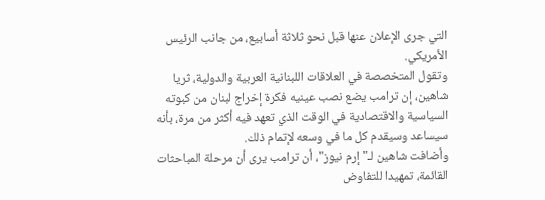التي جرى الإعلان عنها قبل نحو ثلاثة أسابيع، من جانب الرئيس الأمريكي.
وتقول المتخصصة في العلاقات اللبنانية العربية والدولية، ثريا شاهين، إن ترامب يضع نصب عينيه فكرة إخراج لبنان من كبوته السياسية والاقتصادية في الوقت الذي تعهد فيه أكثر من مرة، بأنه سيساعد وسيقدم كل ما في وسعه لإتمام ذلك.
وأضافت شاهين لـ"إرم نيوز"، أن ترامب يرى أن مرحلة المباحثات القائمة، تمهيدا للتفاوض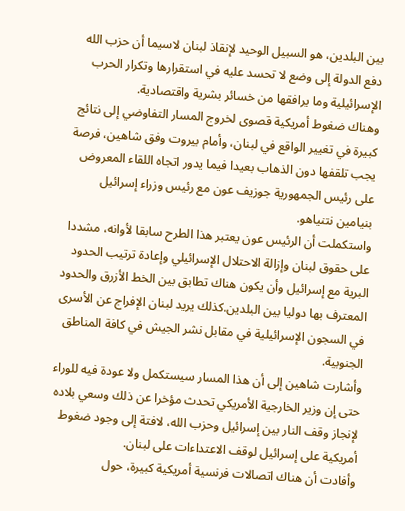بين البلدين، هو السبيل الوحيد لإنقاذ لبنان لاسيما أن حزب الله دفع الدولة إلى وضع لا تحسد عليه في استقرارها وتكرار الحرب الإسرائيلية وما يرافقها من خسائر بشرية واقتصادية.
وهناك ضغوط أمريكية قصوى لخروج المسار التفاوضي إلى نتائج كبيرة في تغيير الواقع في لبنان، وأمام بيروت وفق شاهين، فرصة يجب تلقفها دون الذهاب بعيدا فيما يدور اتجاه اللقاء المعروض على رئيس الجمهورية جوزيف عون مع رئيس وزراء إسرائيل بنيامين نتنياهو.
واستكملت أن الرئيس عون يعتبر هذا الطرح سابقا لأوانه، مشددا على حقوق لبنان وإزالة الاحتلال الإسرائيلي وإعادة ترتيب الحدود البرية مع إسرائيل وأن يكون هناك تطابق بين الخط الأزرق والحدود المعترف بها دوليا بين البلدين.كذلك يريد لبنان الإفراج عن الأسرى في السجون الإسرائيلية في مقابل نشر الجيش في كافة المناطق الجنوبية.
وأشارت شاهين إلى أن هذا المسار سيستكمل ولا عودة فيه للوراء حتى إن وزير الخارجية الأمريكي تحدث مؤخرا عن ذلك وسعي بلاده لإنجاز وقف النار بين إسرائيل وحزب الله، لافتة إلى وجود ضغوط أمريكية على إسرائيل لوقف الاعتداءات على لبنان.
وأفادت أن هناك اتصالات فرنسية أمريكية كبيرة، حول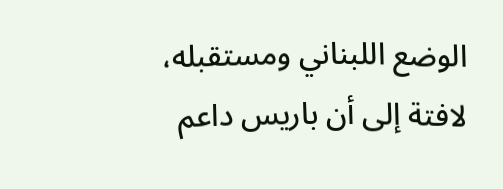الوضع اللبناني ومستقبله، لافتة إلى أن باريس داعم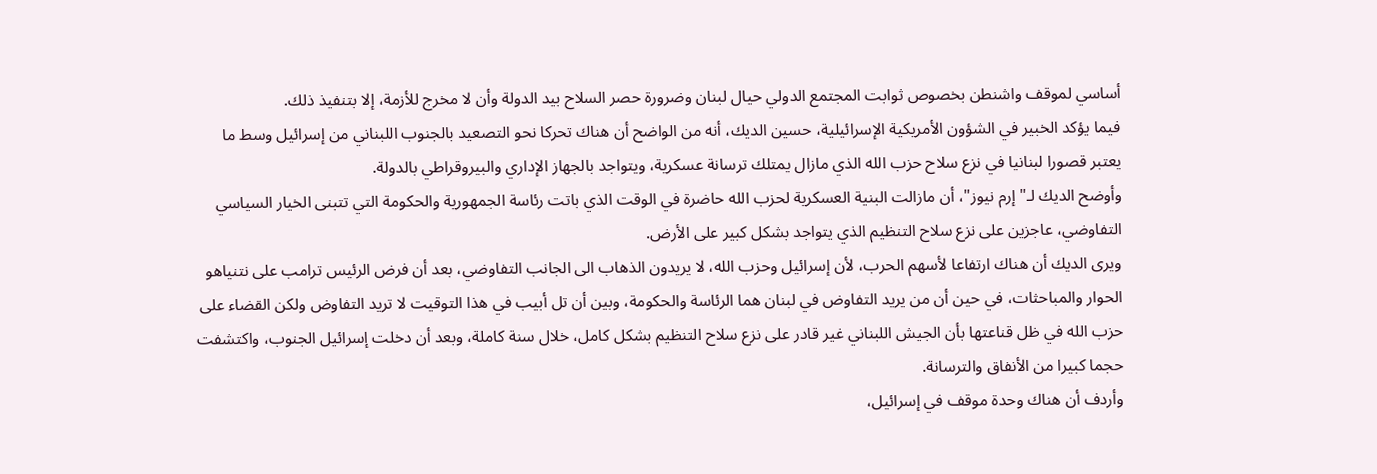أساسي لموقف واشنطن بخصوص ثوابت المجتمع الدولي حيال لبنان وضرورة حصر السلاح بيد الدولة وأن لا مخرج للأزمة، إلا بتنفيذ ذلك.
فيما يؤكد الخبير في الشؤون الأمريكية الإسرائيلية، حسين الديك، أنه من الواضح أن هناك تحركا نحو التصعيد بالجنوب اللبناني من إسرائيل وسط ما يعتبر قصورا لبنانيا في نزع سلاح حزب الله الذي مازال يمتلك ترسانة عسكرية، ويتواجد بالجهاز الإداري والبيروقراطي بالدولة.
وأوضح الديك لـ"إرم نيوز"، أن مازالت البنية العسكرية لحزب الله حاضرة في الوقت الذي باتت رئاسة الجمهورية والحكومة التي تتبنى الخيار السياسي التفاوضي، عاجزين على نزع سلاح التنظيم الذي يتواجد بشكل كبير على الأرض.
ويرى الديك أن هناك ارتفاعا لأسهم الحرب، لأن إسرائيل وحزب الله، لا يريدون الذهاب الى الجانب التفاوضي، بعد أن فرض الرئيس ترامب على نتنياهو الحوار والمباحثات، في حين أن من يريد التفاوض في لبنان هما الرئاسة والحكومة، وبين أن تل أبيب في هذا التوقيت لا تريد التفاوض ولكن القضاء على حزب الله في ظل قناعتها بأن الجيش اللبناني غير قادر على نزع سلاح التنظيم بشكل كامل، خلال سنة كاملة، وبعد أن دخلت إسرائيل الجنوب، واكتشفت حجما كبيرا من الأنفاق والترسانة.
وأردف أن هناك وحدة موقف في إسرائيل،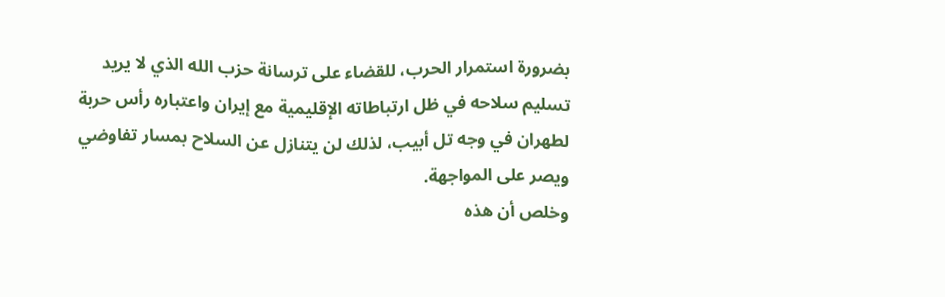بضرورة استمرار الحرب، للقضاء على ترسانة حزب الله الذي لا يريد تسليم سلاحه في ظل ارتباطاته الإقليمية مع إيران واعتباره رأس حربة لطهران في وجه تل أبيب، لذلك لن يتنازل عن السلاح بمسار تفاوضي ويصر على المواجهة.
وخلص أن هذه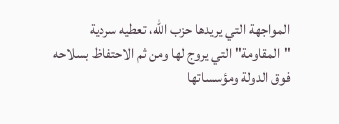المواجهة التي يريدها حزب الله، تعطيه سردية "المقاومة" التي يروج لها ومن ثم الاحتفاظ بسلاحه فوق الدولة ومؤسساتها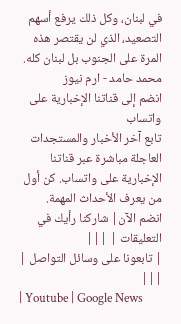في لبنان، وكل ذلك يرفع أسهم التصعيد، الذي لن يقتصر هذه المرة على الجنوب بل لبنان كله.
محمد حامد - ارم نيوز
انضم إلى قناتنا الإخبارية على واتساب
تابع آخر الأخبار والمستجدات العاجلة مباشرة عبر قناتنا الإخبارية على واتساب. كن أول من يعرف الأحداث المهمة.
انضم الآن| شاركنا رأيك في التعليقات | |||
| تابعونا على وسائل التواصل | |||
| Youtube | Google News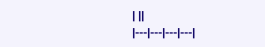| ||
|---|---|---|---|